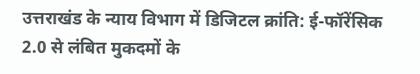उत्तराखंड के न्याय विभाग में डिजिटल क्रांति: ई-फॉरेंसिक 2.0 से लंबित मुकदमों के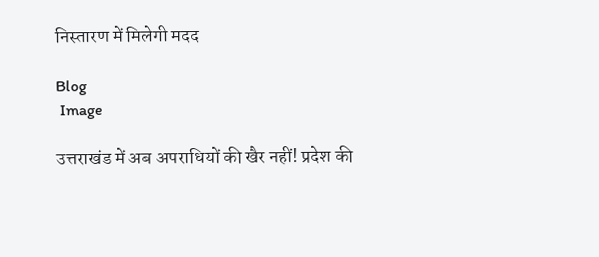निस्तारण में मिलेगी मदद

Blog
 Image

उत्तराखंड में अब अपराधियों की खैर नहीं! प्रदेश की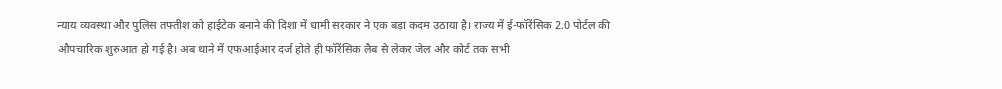न्याय व्यवस्था और पुलिस तफ्तीश को हाईटेक बनाने की दिशा में धामी सरकार ने एक बड़ा कदम उठाया है। राज्य में ई-फॉरेंसिक 2.0 पोर्टल की औपचारिक शुरुआत हो गई है। अब थाने में एफआईआर दर्ज होते ही फॉरेंसिक लैब से लेकर जेल और कोर्ट तक सभी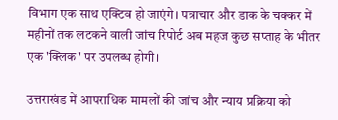विभाग एक साथ एक्टिव हो जाएंगे। पत्राचार और डाक के चक्कर में महीनों तक लटकने वाली जांच रिपोर्ट अब महज कुछ सप्ताह के भीतर एक 'क्लिक' पर उपलब्ध होगी।

उत्तराखंड में आपराधिक मामलों की जांच और न्याय प्रक्रिया को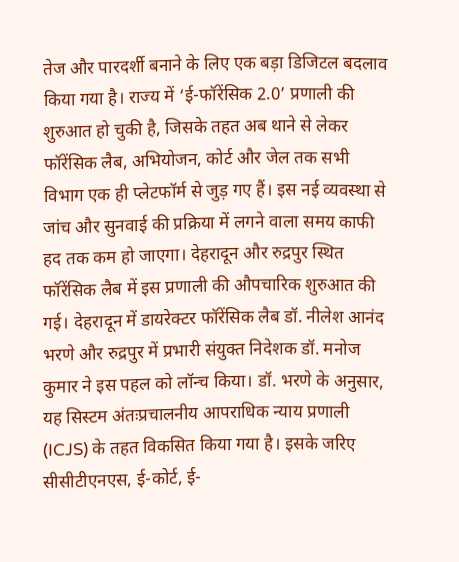तेज और पारदर्शी बनाने के लिए एक बड़ा डिजिटल बदलाव किया गया है। राज्य में ‘ई-फॉरेंसिक 2.0’ प्रणाली की शुरुआत हो चुकी है, जिसके तहत अब थाने से लेकर फॉरेंसिक लैब, अभियोजन, कोर्ट और जेल तक सभी विभाग एक ही प्लेटफॉर्म से जुड़ गए हैं। इस नई व्यवस्था से जांच और सुनवाई की प्रक्रिया में लगने वाला समय काफी हद तक कम हो जाएगा। देहरादून और रुद्रपुर स्थित फॉरेंसिक लैब में इस प्रणाली की औपचारिक शुरुआत की गई। देहरादून में डायरेक्टर फॉरेंसिक लैब डॉ. नीलेश आनंद भरणे और रुद्रपुर में प्रभारी संयुक्त निदेशक डॉ. मनोज कुमार ने इस पहल को लॉन्च किया। डॉ. भरणे के अनुसार, यह सिस्टम अंतःप्रचालनीय आपराधिक न्याय प्रणाली (ICJS) के तहत विकसित किया गया है। इसके जरिए सीसीटीएनएस, ई-कोर्ट, ई-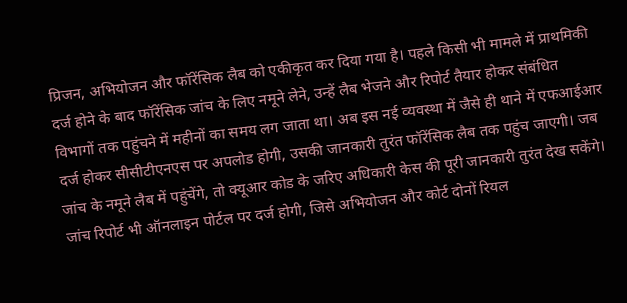प्रिजन, अभियोजन और फॉरेंसिक लैब को एकीकृत कर दिया गया है। पहले किसी भी मामले में प्राथमिकी दर्ज होने के बाद फॉरेंसिक जांच के लिए नमूने लेने, उन्हें लैब भेजने और रिपोर्ट तैयार होकर संबंधित विभागों तक पहुंचने में महीनों का समय लग जाता था। अब इस नई व्यवस्था में जैसे ही थाने में एफआईआर दर्ज होकर सीसीटीएनएस पर अपलोड होगी, उसकी जानकारी तुरंत फॉरेंसिक लैब तक पहुंच जाएगी। जब जांच के नमूने लैब में पहुंचेंगे, तो क्यूआर कोड के जरिए अधिकारी केस की पूरी जानकारी तुरंत देख सकेंगे। जांच रिपोर्ट भी ऑनलाइन पोर्टल पर दर्ज होगी, जिसे अभियोजन और कोर्ट दोनों रियल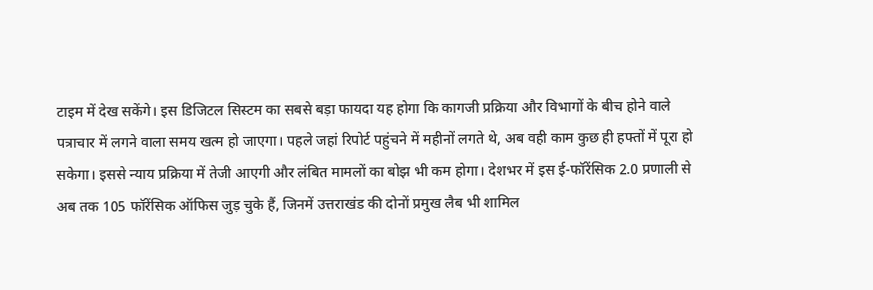टाइम में देख सकेंगे। इस डिजिटल सिस्टम का सबसे बड़ा फायदा यह होगा कि कागजी प्रक्रिया और विभागों के बीच होने वाले पत्राचार में लगने वाला समय खत्म हो जाएगा। पहले जहां रिपोर्ट पहुंचने में महीनों लगते थे, अब वही काम कुछ ही हफ्तों में पूरा हो सकेगा। इससे न्याय प्रक्रिया में तेजी आएगी और लंबित मामलों का बोझ भी कम होगा। देशभर में इस ई-फॉरेंसिक 2.0 प्रणाली से अब तक 105 फॉरेंसिक ऑफिस जुड़ चुके हैं, जिनमें उत्तराखंड की दोनों प्रमुख लैब भी शामिल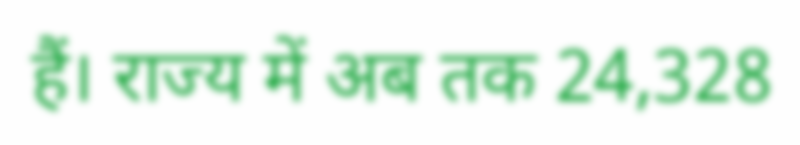हैं। राज्य में अब तक 24,328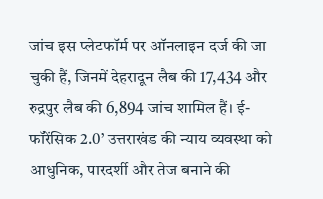जांच इस प्लेटफॉर्म पर ऑनलाइन दर्ज की जा चुकी हैं, जिनमें देहरादून लैब की 17,434 और रुद्रपुर लैब की 6,894 जांच शामिल हैं। ई-फॉरेंसिक 2.0’ उत्तराखंड की न्याय व्यवस्था को आधुनिक, पारदर्शी और तेज बनाने की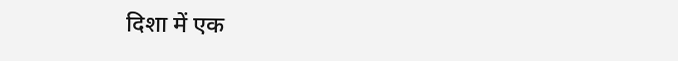दिशा में एक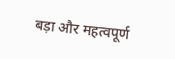बड़ा और महत्वपूर्ण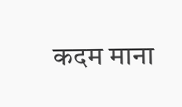कदम माना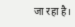जा रहा है।